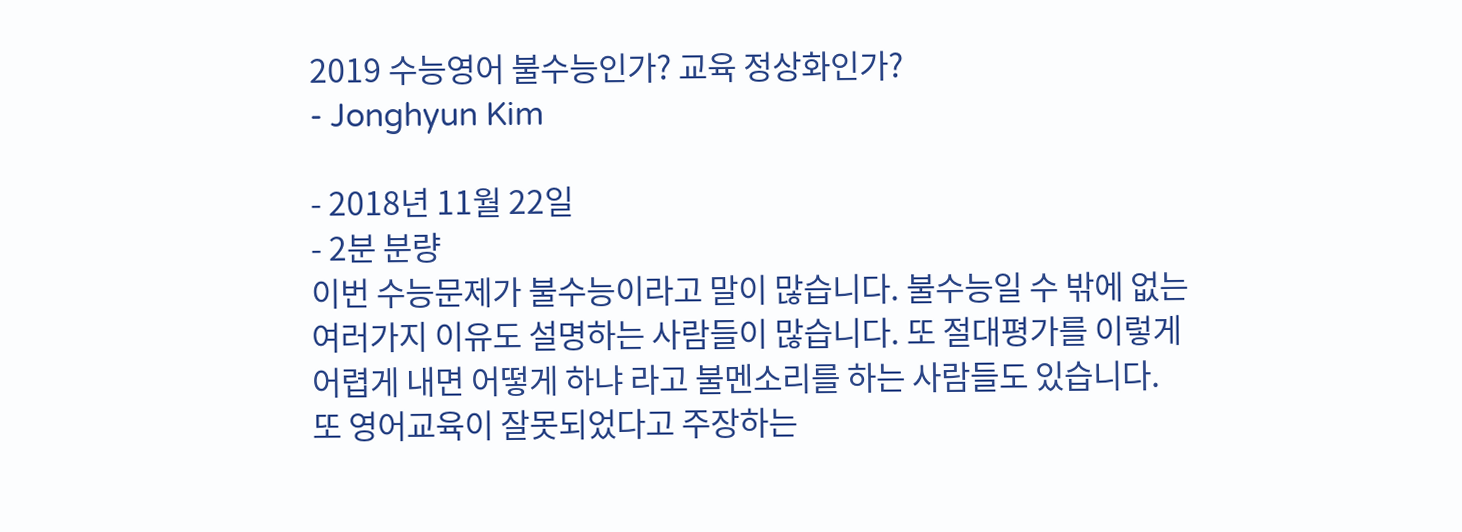2019 수능영어 불수능인가? 교육 정상화인가?
- Jonghyun Kim

- 2018년 11월 22일
- 2분 분량
이번 수능문제가 불수능이라고 말이 많습니다. 불수능일 수 밖에 없는 여러가지 이유도 설명하는 사람들이 많습니다. 또 절대평가를 이렇게 어렵게 내면 어떻게 하냐 라고 불멘소리를 하는 사람들도 있습니다.
또 영어교육이 잘못되었다고 주장하는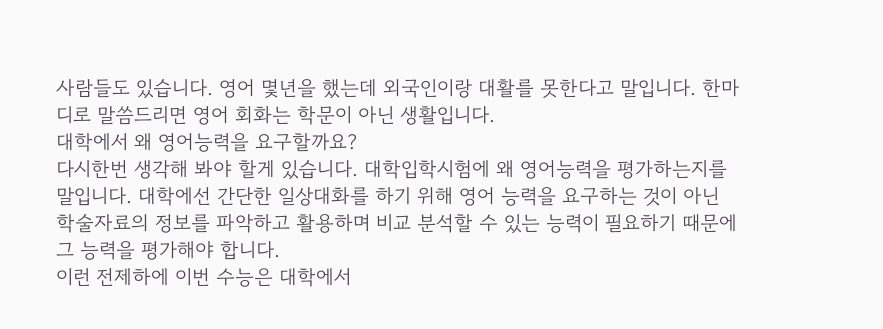사람들도 있습니다. 영어 몇년을 했는데 외국인이랑 대활를 못한다고 말입니다. 한마디로 말씀드리면 영어 회화는 학문이 아닌 생활입니다.
대학에서 왜 영어능력을 요구할까요?
다시한번 생각해 봐야 할게 있습니다. 대학입학시험에 왜 영어능력을 평가하는지를 말입니다. 대학에선 간단한 일상대화를 하기 위해 영어 능력을 요구하는 것이 아닌 학술자료의 정보를 파악하고 활용하며 비교 분석할 수 있는 능력이 필요하기 때문에 그 능력을 평가해야 합니다.
이런 전제하에 이번 수능은 대학에서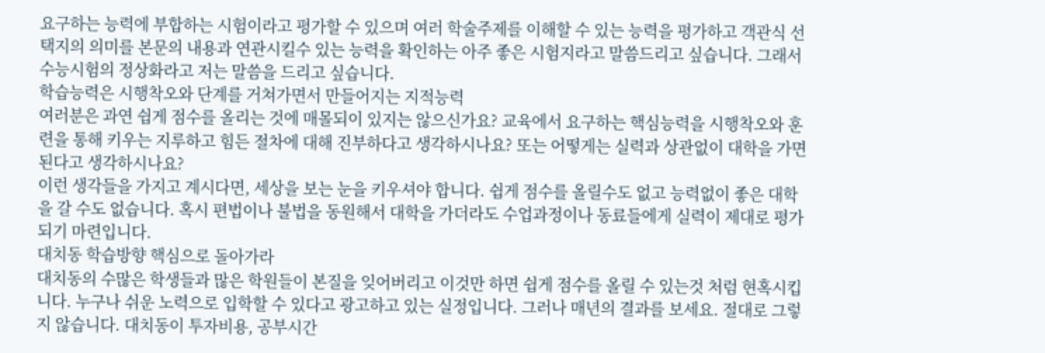요구하는 능력에 부합하는 시험이라고 평가할 수 있으며 여러 학술주제를 이해할 수 있는 능력을 평가하고 객관식 선택지의 의미를 본문의 내용과 연관시킬수 있는 능력을 확인하는 아주 좋은 시험지라고 말씀드리고 싶습니다. 그래서 수능시험의 정상화라고 저는 말씀을 드리고 싶습니다.
학습능력은 시행착오와 단계를 거쳐가면서 만들어지는 지적능력
여러분은 과연 쉽게 점수를 올리는 것에 매몰되이 있지는 않으신가요? 교육에서 요구하는 핵심능력을 시행착오와 훈련을 통해 키우는 지루하고 힘든 절차에 대해 진부하다고 생각하시나요? 또는 어떻게는 실력과 상관없이 대학을 가면 된다고 생각하시나요?
이런 생각들을 가지고 계시다면, 세상을 보는 눈을 키우셔야 합니다. 쉽게 점수를 올릴수도 없고 능력없이 좋은 대학을 갈 수도 없습니다. 혹시 편법이나 불법을 동원해서 대학을 가더라도 수업과정이나 동료들에게 실력이 제대로 평가되기 마련입니다.
대치동 학습방향 핵심으로 돌아가라
대치동의 수많은 학생들과 많은 학원들이 본질을 잊어버리고 이것만 하면 쉽게 점수를 올릴 수 있는것 처럼 현혹시킵니다. 누구나 쉬운 노력으로 입학할 수 있다고 광고하고 있는 실정입니다. 그러나 매년의 결과를 보세요. 절대로 그렇지 않습니다. 대치동이 투자비용, 공부시간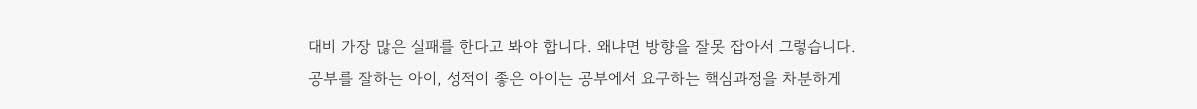대비 가장 많은 실패를 한다고 봐야 합니다. 왜냐면 방향을 잘못 잡아서 그렇습니다.
공부를 잘하는 아이, 성적이 좋은 아이는 공부에서 요구하는 핵심과정을 차분하게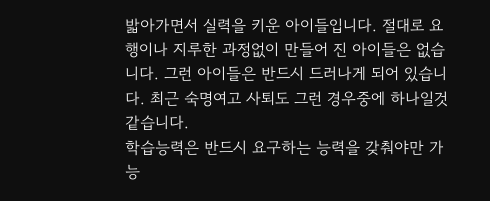밟아가면서 실력을 키운 아이들입니다. 절대로 요행이나 지루한 과정없이 만들어 진 아이들은 없습니다. 그런 아이들은 반드시 드러나게 되어 있습니다. 최근 숙명여고 사퇴도 그런 경우중에 하나일것 같습니다.
학습능력은 반드시 요구하는 능력을 갖춰야만 가능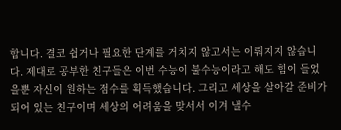합니다. 결코 쉽거나 필요한 단계를 거치지 않고서는 이뤄지지 않습니다. 제대로 공부한 친구들은 이번 수능이 불수능이라고 해도 힘이 들었을뿐 자신이 원하는 점수를 획득했습니다. 그리고 세상을 살아갈 준비가 되어 있는 친구이며 세상의 어려움을 맞서서 이겨 낼수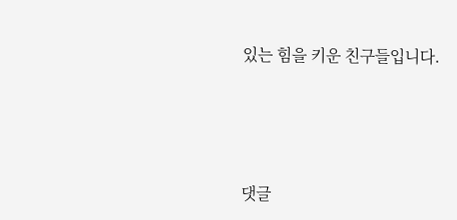있는 힘을 키운 친구들입니다.





댓글